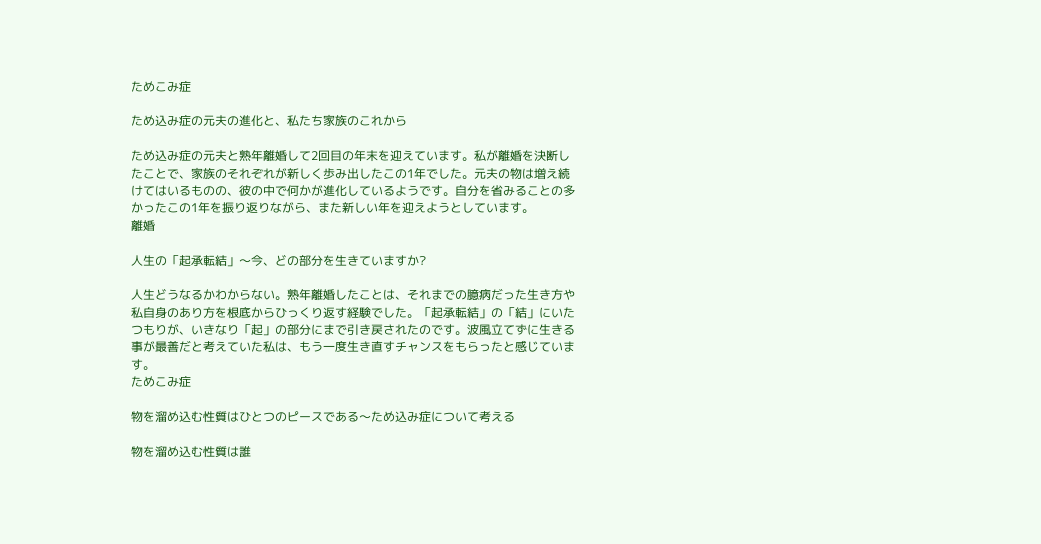ためこみ症

ため込み症の元夫の進化と、私たち家族のこれから

ため込み症の元夫と熟年離婚して2回目の年末を迎えています。私が離婚を決断したことで、家族のそれぞれが新しく歩み出したこの1年でした。元夫の物は増え続けてはいるものの、彼の中で何かが進化しているようです。自分を省みることの多かったこの1年を振り返りながら、また新しい年を迎えようとしています。
離婚

人生の「起承転結」〜今、どの部分を生きていますか?

人生どうなるかわからない。熟年離婚したことは、それまでの臆病だった生き方や私自身のあり方を根底からひっくり返す経験でした。「起承転結」の「結」にいたつもりが、いきなり「起」の部分にまで引き戻されたのです。波風立てずに生きる事が最善だと考えていた私は、もう一度生き直すチャンスをもらったと感じています。
ためこみ症

物を溜め込む性質はひとつのピースである〜ため込み症について考える

物を溜め込む性質は誰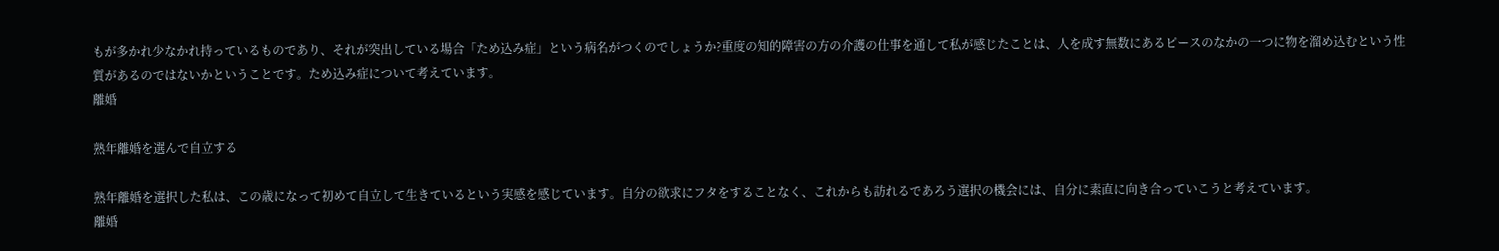もが多かれ少なかれ持っているものであり、それが突出している場合「ため込み症」という病名がつくのでしょうか?重度の知的障害の方の介護の仕事を通して私が感じたことは、人を成す無数にあるピースのなかの一つに物を溜め込むという性質があるのではないかということです。ため込み症について考えています。
離婚

熟年離婚を選んで自立する

熟年離婚を選択した私は、この歳になって初めて自立して生きているという実感を感じています。自分の欲求にフタをすることなく、これからも訪れるであろう選択の機会には、自分に素直に向き合っていこうと考えています。
離婚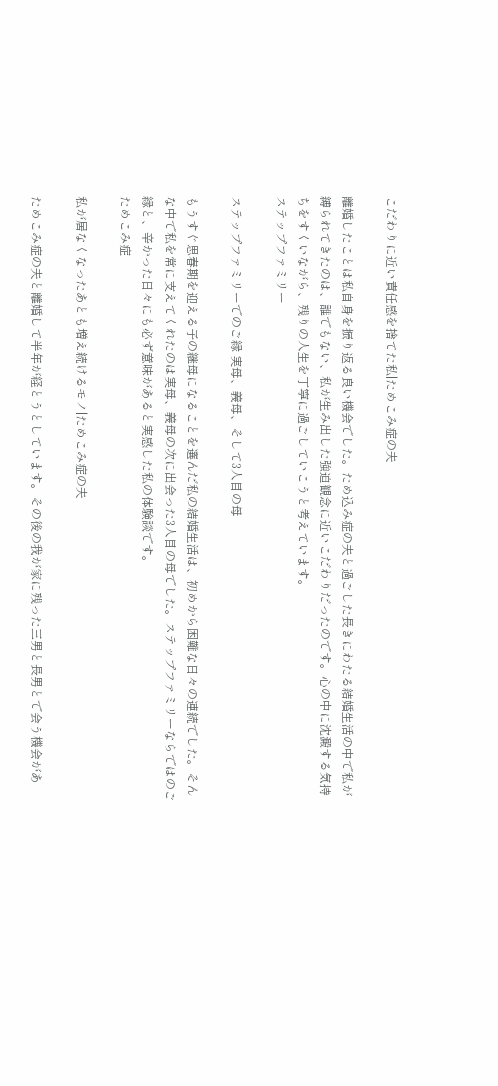こだわりに近い責任感を捨てた私|ためこみ症の夫

離婚したことは私自身を振り返る良い機会でした。ため込み症の夫と過ごした長きにわたる結婚生活の中で私が縛られてきたのは、誰でもない、私が生み出した強迫観念に近いこだわりだったのです。心の中に沈澱する気持ちをすくいながら、残りの人生を丁寧に過ごしていこうと考えています。
ステップファミリー

ステップファミリーでのご縁 実母、義母、そして3人目の母

もうすぐ思春期を迎える子の継母になることを選んだ私の結婚生活は、初めから困難な日々の連続でした。そんな中で私を常に支えてくれたのは実母、義母の次に出会った3人目の母でした。ステップファミリーならではのご縁と、辛かった日々にも必ず意味があると実感した私の体験談です。
ためこみ症

私が居なくなったあとも増え続けるモノ|ためこみ症の夫

ためこみ症の夫と離婚して半年が経とうとしています。その後の我が家に残った三男と長男とで会う機会があ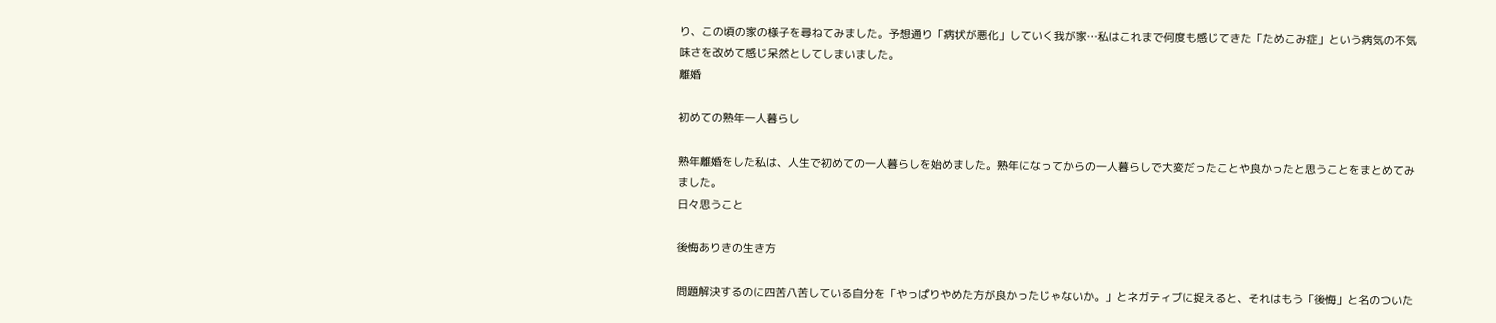り、この頃の家の様子を尋ねてみました。予想通り「病状が悪化」していく我が家…私はこれまで何度も感じてきた「ためこみ症」という病気の不気味さを改めて感じ呆然としてしまいました。
離婚

初めての熟年一人暮らし

熟年離婚をした私は、人生で初めての一人暮らしを始めました。熟年になってからの一人暮らしで大変だったことや良かったと思うことをまとめてみました。
日々思うこと

後悔ありきの生き方

問題解決するのに四苦八苦している自分を「やっぱりやめた方が良かったじゃないか。」とネガティブに捉えると、それはもう「後悔」と名のついた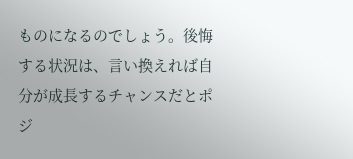ものになるのでしょう。後悔する状況は、言い換えれば自分が成長するチャンスだとポジ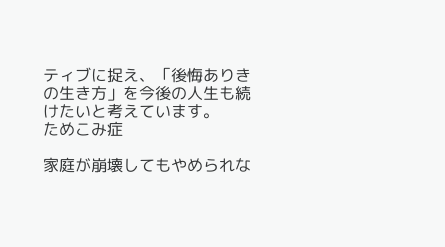ティブに捉え、「後悔ありきの生き方」を今後の人生も続けたいと考えています。
ためこみ症

家庭が崩壊してもやめられな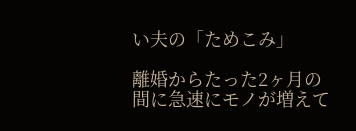い夫の「ためこみ」

離婚からたった2ヶ月の間に急速にモノが増えて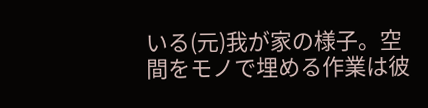いる(元)我が家の様子。空間をモノで埋める作業は彼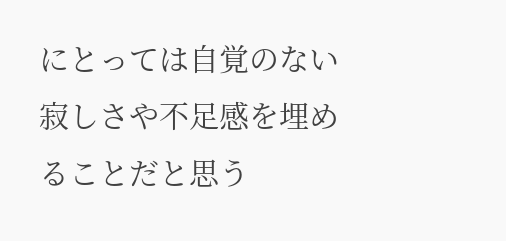にとっては自覚のない寂しさや不足感を埋めることだと思う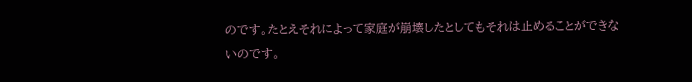のです。たとえそれによって家庭が崩壊したとしてもそれは止めることができないのです。